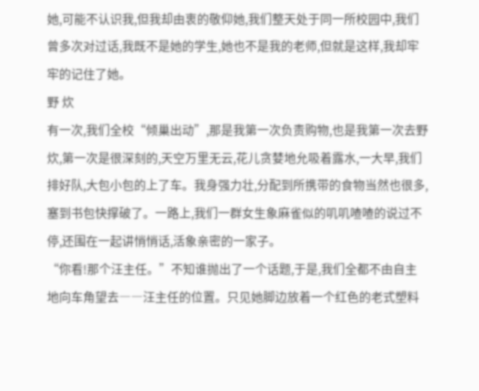她,可能不认识我,但我却由衷的敬仰她,我们整天处于同一所校园中,我们曾多次对过话,我既不是她的学生,她也不是我的老师,但就是这样,我却牢牢的记住了她。
野 炊
有一次,我们全校“倾巢出动”,那是我第一次负责购物,也是我第一次去野炊,第一次是很深刻的,天空万里无云,花儿贪婪地允吸着露水,一大早,我们排好队,大包小包的上了车。我身强力壮,分配到所携带的食物当然也很多,塞到书包快撑破了。一路上,我们一群女生象麻雀似的叽叽喳喳的说过不停,还围在一起讲悄悄话,活象亲密的一家子。
“你看!那个汪主任。”不知谁抛出了一个话题,于是,我们全都不由自主地向车角望去――汪主任的位置。只见她脚边放着一个红色的老式塑料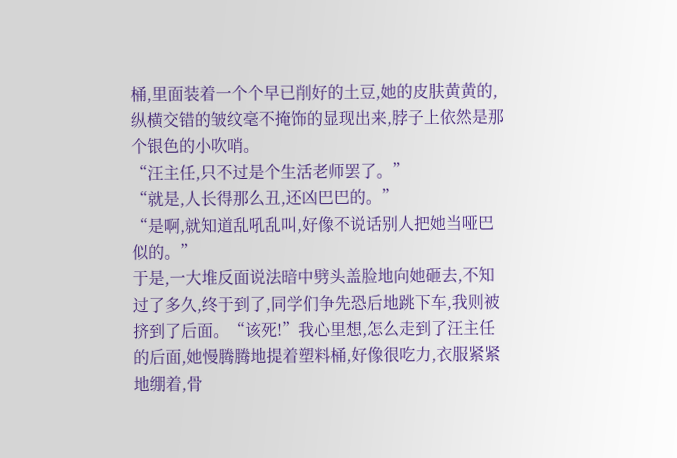桶,里面装着一个个早已削好的土豆,她的皮肤黄黄的,纵横交错的皱纹毫不掩饰的显现出来,脖子上依然是那个银色的小吹哨。
“汪主任,只不过是个生活老师罢了。”
“就是,人长得那么丑,还凶巴巴的。”
“是啊,就知道乱吼乱叫,好像不说话别人把她当哑巴似的。”
于是,一大堆反面说法暗中劈头盖脸地向她砸去,不知过了多久,终于到了,同学们争先恐后地跳下车,我则被挤到了后面。“该死!”我心里想,怎么走到了汪主任的后面,她慢腾腾地提着塑料桶,好像很吃力,衣服紧紧地绷着,骨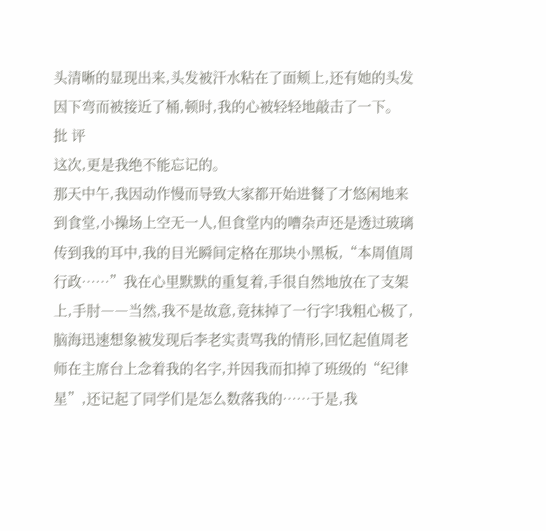头清晰的显现出来,头发被汗水粘在了面颊上,还有她的头发因下弯而被接近了桶,顿时,我的心被轻轻地敲击了一下。
批 评
这次,更是我绝不能忘记的。
那天中午,我因动作慢而导致大家都开始进餐了才悠闲地来到食堂,小操场上空无一人,但食堂内的嘈杂声还是透过玻璃传到我的耳中,我的目光瞬间定格在那块小黑板,“本周值周行政……”我在心里默默的重复着,手很自然地放在了支架上,手肘――当然,我不是故意,竟抹掉了一行字!我粗心极了,脑海迅速想象被发现后李老实责骂我的情形,回忆起值周老师在主席台上念着我的名字,并因我而扣掉了班级的“纪律星”,还记起了同学们是怎么数落我的……于是,我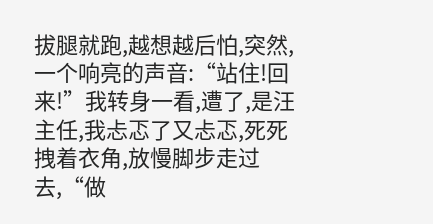拔腿就跑,越想越后怕,突然,一个响亮的声音:“站住!回来!”我转身一看,遭了,是汪主任,我忐忑了又忐忑,死死拽着衣角,放慢脚步走过去,“做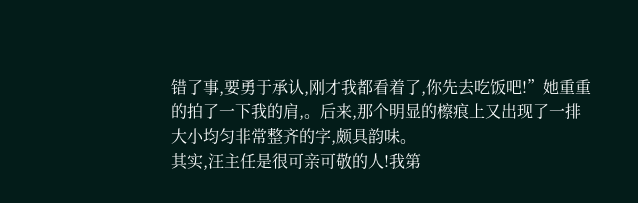错了事,要勇于承认,刚才我都看着了,你先去吃饭吧!”她重重的拍了一下我的肩,。后来,那个明显的檫痕上又出现了一排大小均匀非常整齐的字,颇具韵味。
其实,汪主任是很可亲可敬的人!我第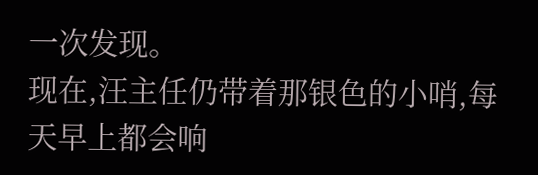一次发现。
现在,汪主任仍带着那银色的小哨,每天早上都会响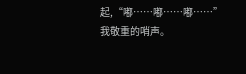起,“嘟……嘟……嘟……”我敬重的哨声。